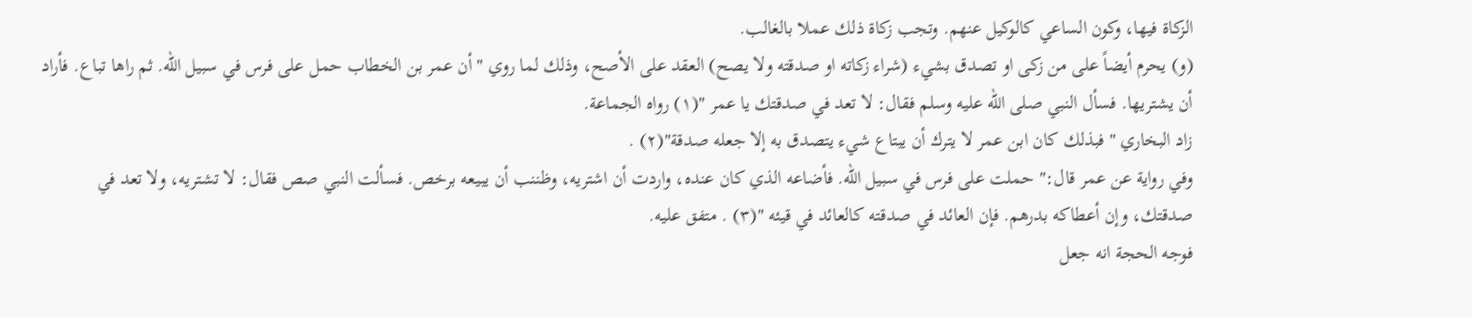الزكاة فيها، وكون الساعي كالوكيل عنهم. وتجب زكاة ذلك عملا بالغالب.
(و) يحرم أيضاً على من زكى او تصدق بشيء (شراء زكاته او صدقته ولا يصح) العقد على الأصح، وذلك لما روي " أن عمر بن الخطاب حمل على فرس في سبيل الله. ثم راها تباع. فأراد أن يشتريها. فسأل النبي صلى الله عليه وسلم فقال: لا تعد في صدقتك يا عمر "(١) رواه الجماعة.
زاد البخاري " فبذلك كان ابن عمر لا يترك أن يبتاع شيء يتصدق به إلا جعله صدقة"(٢) .
وفي رواية عن عمر قال:" حملت على فرس في سبيل الله. فأضاعه الذي كان عنده، واردت أن اشتريه، وظننب أن يبيعه برخص. فسألت النبي صص فقال: لا تشتريه، ولا تعد في صدقتك، وإن أعطاكه بدرهم. فإن العائد في صدقته كالعائد في قيئه "(٣) . متفق عليه.
فوجه الحجة انه جعل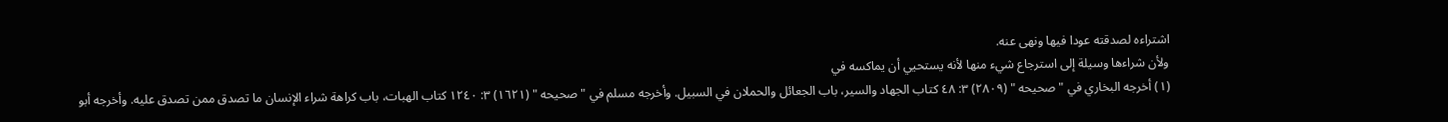اشتراءه لصدقته عودا فيها ونهى عنه.
ولأن شراءها وسيلة إلى استرجاع شيء منها لأنه يستحيي أن يماكسه في
(١) أخرجه البخاري في " صحيحه " (٢٨٠٩) ٣: ٤٨ كتاب الجهاد والسير، باب الجعائل والحملان في السبيل. وأخرجه مسلم في " صحيحه " (١٦٢١) ٣: ١٢٤٠ كتاب الهبات، باب كراهة شراء الإنسان ما تصدق ممن تصدق عليه. وأخرجه أبو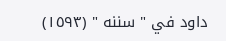داود في " سننه " (١٥٩٣)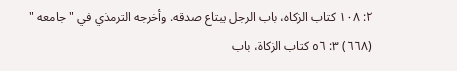٢: ١٠٨ كتاب الزكاه، باب الرجل يبتاع صدقه. وأخرجه الترمذي في " جامعه " (٦٦٨) ٣: ٥٦ كتاب الزكاة، باب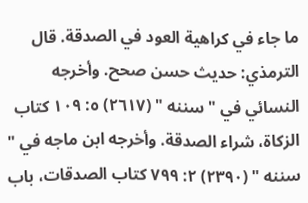ما جاء في كراهية العود في الصدقة. قال الترمذي: حديث حسن صحح. وأخرجه النسائي في " سننه " (٢٦١٧) ٥: ١٠٩ كتاب الزكاة، شراء الصدقة. وأخرجه ابن ماجه في " سننه " (٢٣٩٠) ٢: ٧٩٩ كتاب الصدقات، باب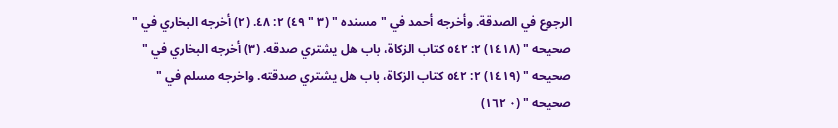الرجوع في الصدقة. وأخرجه أحمد في " مسنده " (٣ " ٤٩) ٢: ٤٨. (٢) أخرجه البخاري في " صحيحه " (١٤١٨) ٢: ٥٤٢ كتاب الزكاة، باب هل يشتري صدقه. (٣) أخرجه البخاري في " صحيحه " (١٤١٩) ٢: ٥٤٢ كتاب الزكاة، باب هل يشتري صدقته. واخرجه مسلم في " صحيحه " (٠ ١٦٢)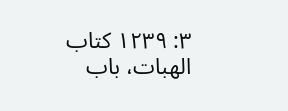٣: ١٢٣٩ كتاب الهبات، باب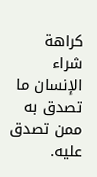كراهة شراء الإنسان ما تصدق به ممن تصدق عليه.